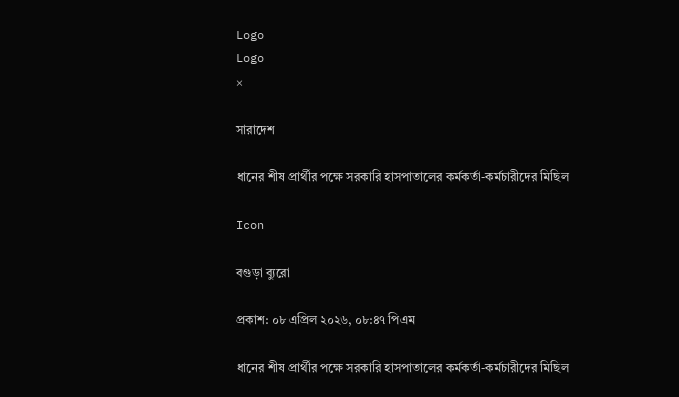Logo
Logo
×

সারাদেশ

ধানের শীষ প্রার্থীর পক্ষে সরকারি হাসপাতালের কর্মকর্তা-কর্মচারীদের মিছিল

Icon

বগুড়া ব্যুরো

প্রকাশ: ০৮ এপ্রিল ২০২৬, ০৮:৪৭ পিএম

ধানের শীষ প্রার্থীর পক্ষে সরকারি হাসপাতালের কর্মকর্তা-কর্মচারীদের মিছিল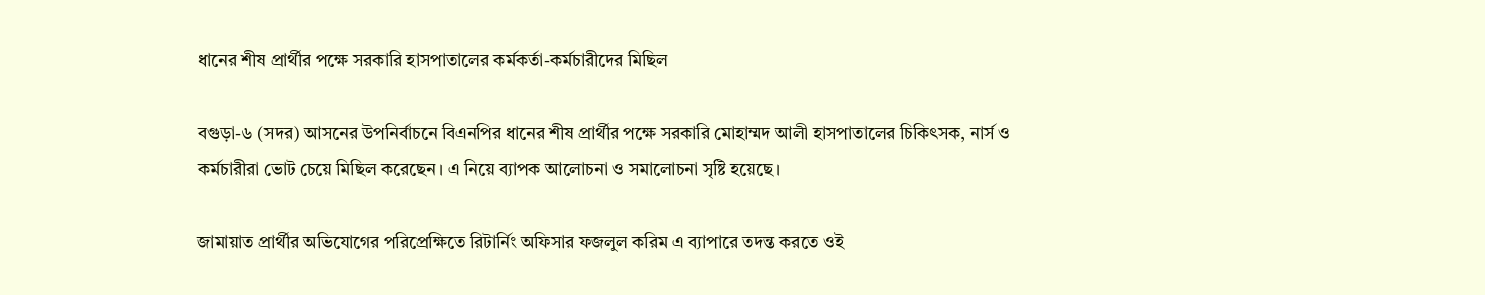ধানের শীষ প্রার্থীর পক্ষে সরকারি হাসপাতালের কর্মকর্তা-কর্মচারীদের মিছিল

বগুড়া-৬ (সদর) আসনের উপনির্বাচনে বিএনপির ধানের শীষ প্রার্থীর পক্ষে সরকারি মোহাম্মদ আলী হাসপাতালের চিকিৎসক, নার্স ও কর্মচারীরা ভোট চেয়ে মিছিল করেছেন। এ নিয়ে ব্যাপক আলোচনা ও সমালোচনা সৃষ্টি হয়েছে।

জামায়াত প্রার্থীর অভিযোগের পরিপ্রেক্ষিতে রিটার্নিং অফিসার ফজলুল করিম এ ব্যাপারে তদন্ত করতে ওই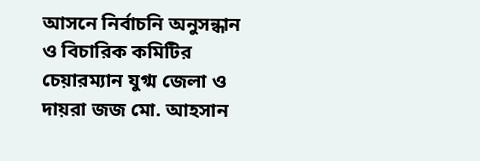আসনে নির্বাচনি অনুসন্ধান ও বিচারিক কমিটির চেয়ারম্যান যুগ্ম জেলা ও দায়রা জজ মো. আহসান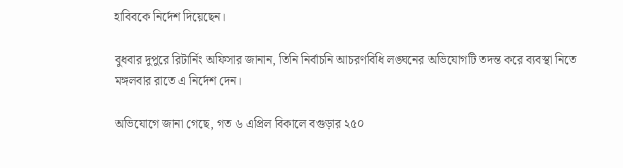হাবিবকে নির্দেশ দিয়েছেন।

বুধবার দুপুরে রিটার্নিং অফিসার জানান, তিনি নির্বাচনি আচরণবিধি লঙ্ঘনের অভিযোগটি তদন্ত করে ব্যবস্থা নিতে মঙ্গলবার রাতে এ নির্দেশ দেন।

অভিযোগে জানা গেছে, গত ৬ এপ্রিল বিকালে বগুড়ার ২৫০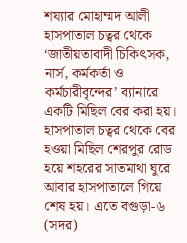শয্যার মোহাম্মদ আলী হাসপাতাল চত্বর থেকে ‘জাতীয়তাবাদী চিকিৎসক, নার্স, কর্মকর্তা ও কর্মচারীবৃন্দের’ ব্যানারে একটি মিছিল বের করা হয়। হাসপাতাল চত্বর থেকে বের হওয়া মিছিল শেরপুর রোড হয়ে শহরের সাতমাথা ঘুরে আবার হাসপাতালে গিয়ে শেষ হয়। এতে বগুড়া-৬ (সদর)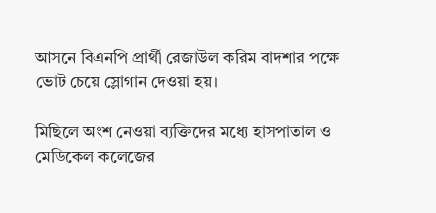আসনে বিএনপি প্রার্থী রেজাউল করিম বাদশার পক্ষে ভোট চেয়ে স্লোগান দেওয়া হয়।

মিছিলে অংশ নেওয়া ব্যক্তিদের মধ্যে হাসপাতাল ও মেডিকেল কলেজের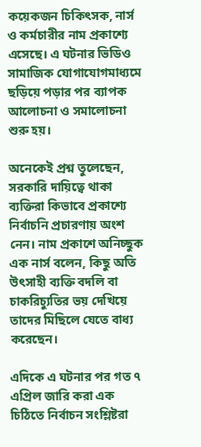কয়েকজন চিকিৎসক, নার্স ও কর্মচারীর নাম প্রকাশ্যে এসেছে। এ ঘটনার ভিডিও সামাজিক যোগাযোগমাধ্যমে ছড়িয়ে পড়ার পর ব্যাপক আলোচনা ও সমালোচনা শুরু হয়।

অনেকেই প্রশ্ন তুলেছেন, সরকারি দায়িত্বে থাকা ব্যক্তিরা কিভাবে প্রকাশ্যে নির্বাচনি প্রচারণায় অংশ নেন। নাম প্রকাশে অনিচ্ছুক এক নার্স বলেন, কিছু অতি উৎসাহী ব্যক্তি বদলি বা চাকরিচ্যুতির ভয় দেখিয়ে তাদের মিছিলে যেতে বাধ্য করেছেন।

এদিকে এ ঘটনার পর গত ৭ এপ্রিল জারি করা এক চিঠিতে নির্বাচন সংশ্লিষ্টরা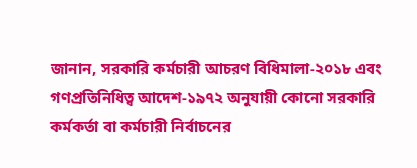জানান, সরকারি কর্মচারী আচরণ বিধিমালা-২০১৮ এবং গণপ্রতিনিধিত্ব আদেশ-১৯৭২ অনুযায়ী কোনো সরকারি কর্মকর্তা বা কর্মচারী নির্বাচনের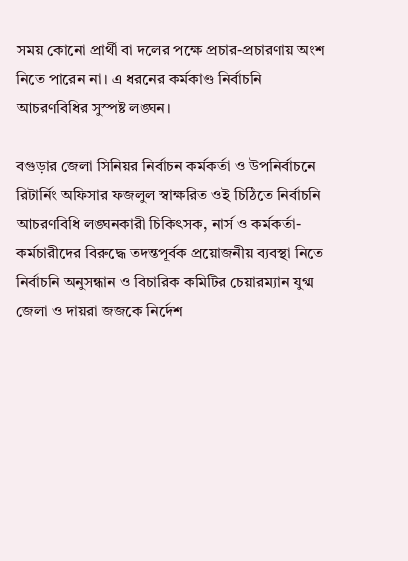সময় কোনো প্রার্থী বা দলের পক্ষে প্রচার-প্রচারণায় অংশ নিতে পারেন না। এ ধরনের কর্মকাণ্ড নির্বাচনি আচরণবিধির সুস্পষ্ট লঙ্ঘন।

বগুড়ার জেলা সিনিয়র নির্বাচন কর্মকর্তা ও উপনির্বাচনে রিটার্নিং অফিসার ফজলুল স্বাক্ষরিত ওই চিঠিতে নির্বাচনি আচরণবিধি লঙ্ঘনকারী চিকিৎসক, নার্স ও কর্মকর্তা-কর্মচারীদের বিরুদ্ধে তদন্তপূর্বক প্রয়োজনীয় ব্যবস্থা নিতে নির্বাচনি অনুসন্ধান ও বিচারিক কমিটির চেয়ারম্যান যুগ্ম জেলা ও দায়রা জজকে নির্দেশ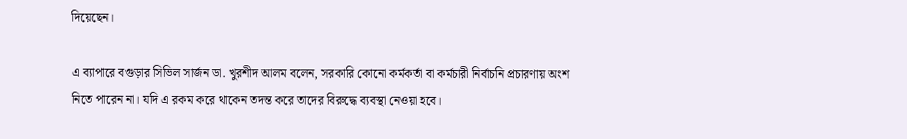দিয়েছেন।

এ ব্যাপারে বগুড়ার সিভিল সার্জন ডা. খুরশীদ আলম বলেন, সরকারি কোনো কর্মকর্তা বা কর্মচারী নির্বাচনি প্রচারণায় অংশ নিতে পারেন না। যদি এ রকম করে থাকেন তদন্ত করে তাদের বিরুদ্ধে ব্যবস্থা নেওয়া হবে।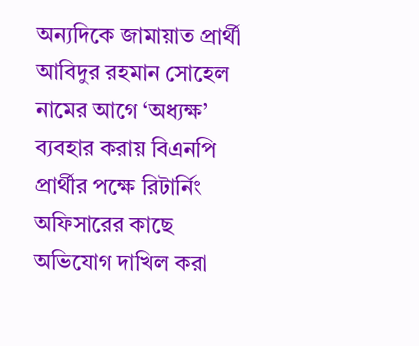অন্যদিকে জামায়াত প্রার্থী আবিদুর রহমান সোহেল নামের আগে ‘অধ্যক্ষ’ ব্যবহার করায় বিএনপি প্রার্থীর পক্ষে রিটার্নিং অফিসারের কাছে অভিযোগ দাখিল করা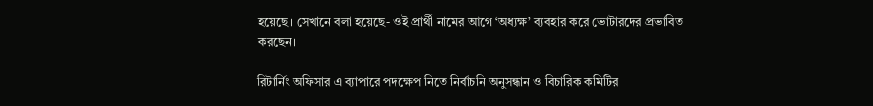হয়েছে। সেখানে বলা হয়েছে- ওই প্রার্থী নামের আগে ‘অধ্যক্ষ’ ব্যবহার করে ভোটারদের প্রভাবিত করছেন।

রিটার্নিং অফিসার এ ব্যাপারে পদক্ষেপ নিতে নির্বাচনি অনুসন্ধান ও বিচারিক কমিটির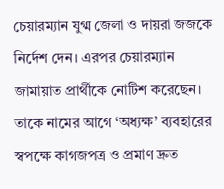চেয়ারম্যান যুগ্ম জেলা ও দায়রা জজকে নির্দেশ দেন। এরপর চেয়ারম্যান জামায়াত প্রার্থীকে নোটিশ করেছেন। তাকে নামের আগে ‘অধ্যক্ষ’ ব্যবহারের স্বপক্ষে কাগজপত্র ও প্রমাণ দ্রুত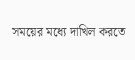সময়ের মধ্যে দাখিল করতে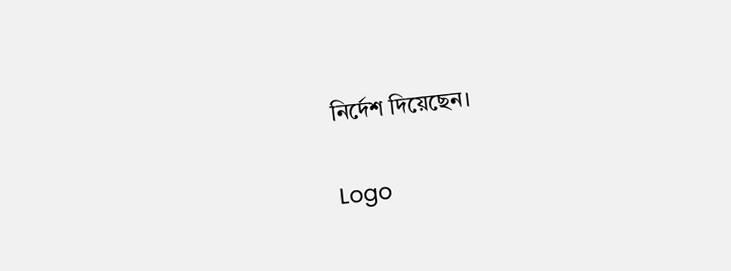নির্দেশ দিয়েছেন।

Logo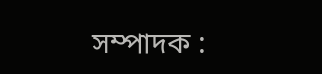সম্পাদক :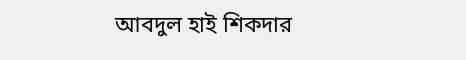আবদুল হাই শিকদার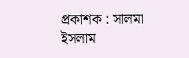প্রকাশক : সালমা ইসলাম